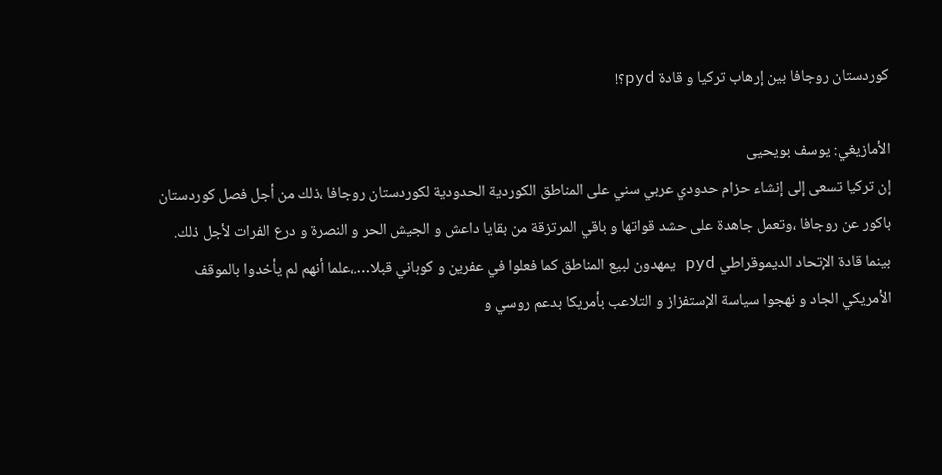كوردستان روجافا بين إرهاب تركيا و قادة pyd؟!

الأمازيغي: يوسف بويحيى
إن تركيا تسعى إلى إنشاء حزام حدودي عربي سني على المناطق الكوردية الحدودية لكوردستان روجافا ،ذلك من أجل فصل كوردستان باكور عن روجافا ،وتعمل جاهدة على حشد قواتها و باقي المرتزقة من بقايا داعش و الجيش الحر و النصرة و درع الفرات لأجل ذلك.
بينما قادة الإتحاد الديموقراطي pyd يمهدون لبيع المناطق كما فعلوا في عفرين و كوباني قبلا….،علما أنهم لم يأخدوا بالموقف الأمريكي الجاد و نهجوا سياسة الإستفزاز و التلاعب بأمريكا بدعم روسي و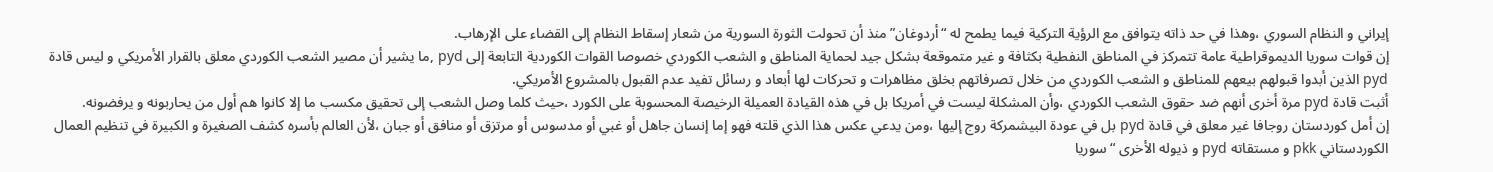إيراني و النظام السوري ،وهذا في حد ذاته يتوافق مع الرؤية التركية فيما يطمح له “أردوغان” منذ أن تحولت الثورة السورية من شعار إسقاط النظام إلى القضاء على الإرهاب.
إن قوات سوريا الديموقراطية عامة تتمركز في المناطق النفطية بكثافة و غير متموقعة بشكل جيد لحماية المناطق و الشعب الكوردي خصوصا القوات الكوردية التابعة إلى pyd ,ما يشير أن مصير الشعب الكوردي معلق بالقرار الأمريكي و ليس قادة pyd الذين أبدوا قبولهم بيعهم للمناطق و الشعب الكوردي من خلال تصرفاتهم بخلق مظاهرات و تحركات لها أبعاد و رسائل تفيد عدم القبول بالمشروع الأمريكي.
أثبت قادة pyd مرة أخرى أنهم ضد حقوق الشعب الكوردي ،وأن المشكلة ليست في أمريكا بل في هذه القيادة العميلة الرخيصة المحسوبة على الكورد ،حيث كلما وصل الشعب إلى تحقيق مكسب ما إلا كانوا هم أول من يحاربونه و يرفضونه.
إن أمل كوردستان روجافا غير معلق في قادة pyd بل في عودة البيشمركة روج إليها ،ومن يدعي عكس هذا الذي قلته فهو إما إنسان جاهل أو غبي أو مدسوس أو مرتزق أو منافق أو جبان ،لأن العالم بأسره كشف الصغيرة و الكبيرة في تنظيم العمال الكوردستاني pkk و مستقاته pyd و ذيوله الأخرى “سوريا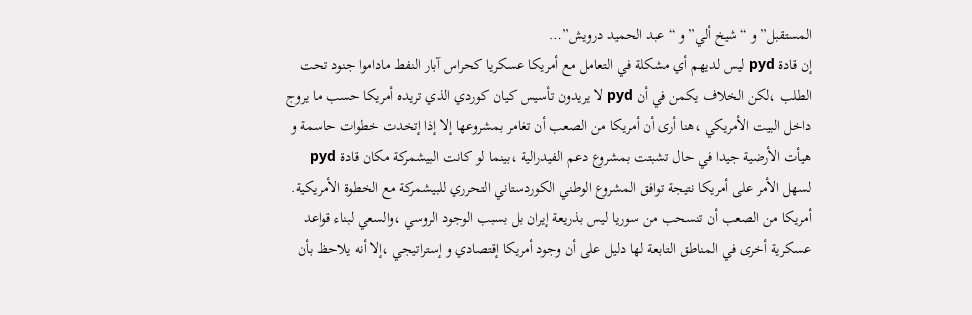المستقبل” و “شيخ ألي” و “عبد الحميد درويش”…
إن قادة pyd ليس لديهم أي مشكلة في التعامل مع أمريكا عسكريا كحراس آبار النفط ماداموا جنود تحت الطلب ،لكن الخلاف يكمن في أن pyd لا يريدون تأسيس كيان كوردي الذي تريده أمريكا حسب ما يروج داخل البيت الأمريكي ،هنا أرى أن أمريكا من الصعب أن تغامر بمشروعها إلا إذا إتخدت خطوات حاسمة و هيأت الأرضية جيدا في حال تشبتت بمشروع دعم الفيدرالية ،بينما لو كانت البيشمركة مكان قادة pyd لسهل الأمر على أمريكا نتيجة توافق المشروع الوطني الكوردستاني التحرري للبيشمركة مع الخطوة الأمريكية.
أمريكا من الصعب أن تنسحب من سوريا ليس بذريعة إيران بل بسبب الوجود الروسي ،والسعي لبناء قواعد عسكرية أخرى في المناطق التابعة لها دليل على أن وجود أمريكا إقتصادي و إستراتيجي ،إلا أنه يلاحظ بأن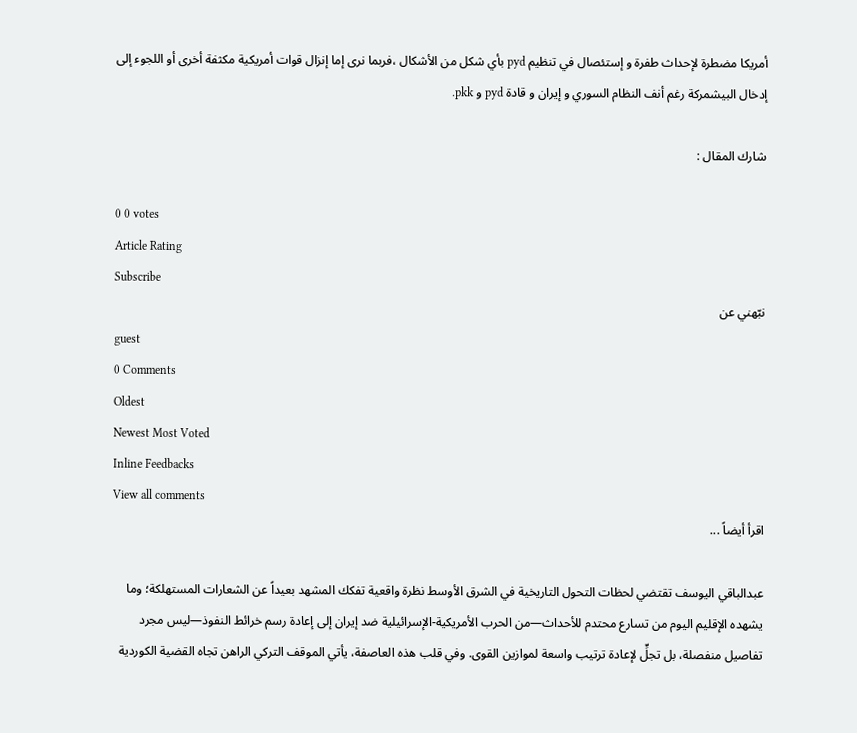أمريكا مضطرة لإحداث طفرة و إستئصال في تنظيم pyd بأي شكل من الأشكال ،فربما نرى إما إنزال قوات أمريكية مكثفة أخرى أو اللجوء إلى إدخال البيشمركة رغم أنف النظام السوري و إيران و قادة pyd و pkk.

شارك المقال :

0 0 votes
Article Rating
Subscribe
نبّهني عن
guest
0 Comments
Oldest
Newest Most Voted
Inline Feedbacks
View all comments
اقرأ أيضاً ...

عبدالباقي اليوسف تقتضي لحظات التحول التاريخية في الشرق الأوسط نظرة واقعية تفكك المشهد بعيداً عن الشعارات المستهلكة؛ وما يشهده الإقليم اليوم من تسارع محتدم للأحداث—من الحرب الأمريكية-الإسرائيلية ضد إيران إلى إعادة رسم خرائط النفوذ—ليس مجرد تفاصيل منفصلة، بل تجلٍّ لإعادة ترتيب واسعة لموازين القوى. وفي قلب هذه العاصفة، يأتي الموقف التركي الراهن تجاه القضية الكوردية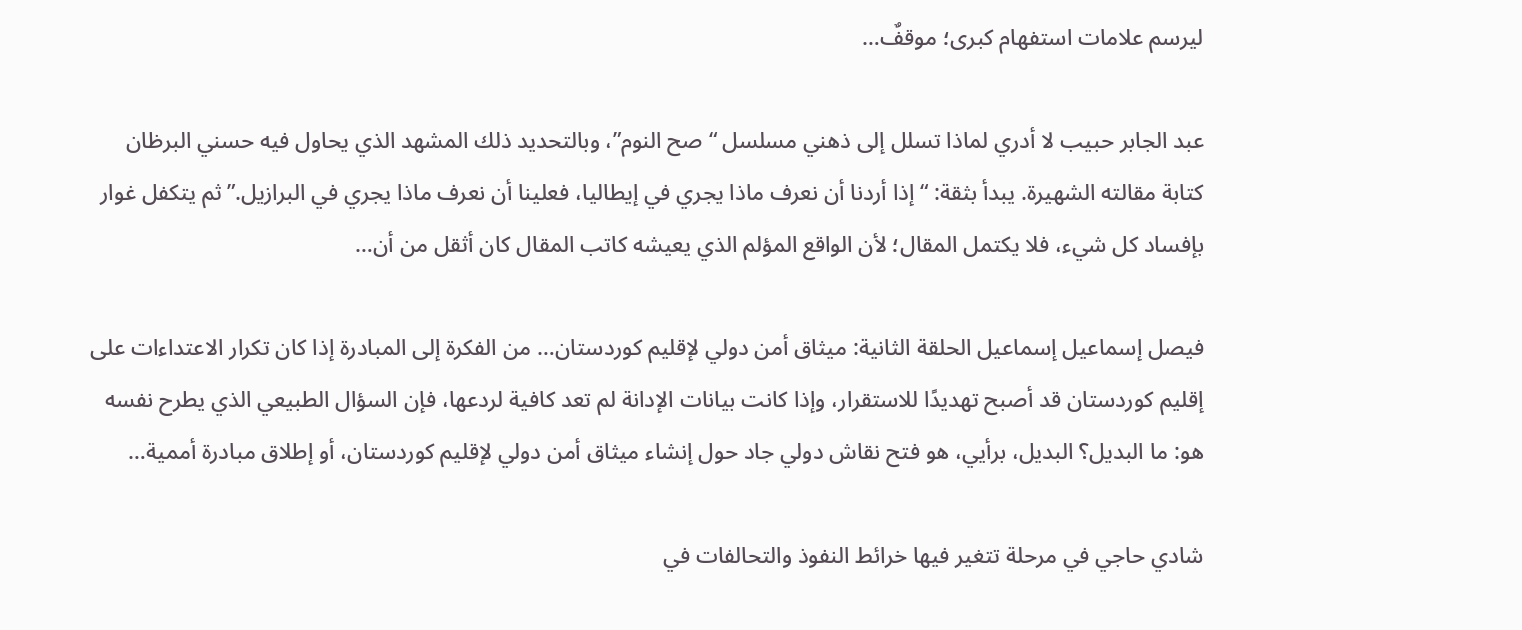ليرسم علامات استفهام كبرى؛ موقفٌ…

عبد الجابر حبيب لا أدري لماذا تسلل إلى ذهني مسلسل “صح النوم”، وبالتحديد ذلك المشهد الذي يحاول فيه حسني البرظان كتابة مقالته الشهيرة. يبدأ بثقة: “إذا أردنا أن نعرف ماذا يجري في إيطاليا، فعلينا أن نعرف ماذا يجري في البرازيل.” ثم يتكفل غوار بإفساد كل شيء، فلا يكتمل المقال؛ لأن الواقع المؤلم الذي يعيشه كاتب المقال كان أثقل من أن…

فيصل إسماعيل إسماعيل الحلقة الثانية: ميثاق أمن دولي لإقليم كوردستان… من الفكرة إلى المبادرة إذا كان تكرار الاعتداءات على إقليم كوردستان قد أصبح تهديدًا للاستقرار، وإذا كانت بيانات الإدانة لم تعد كافية لردعها، فإن السؤال الطبيعي الذي يطرح نفسه هو: ما البديل؟ البديل، برأيي، هو فتح نقاش دولي جاد حول إنشاء ميثاق أمن دولي لإقليم كوردستان، أو إطلاق مبادرة أممية…

شادي حاجي في مرحلة تتغير فيها خرائط النفوذ والتحالفات في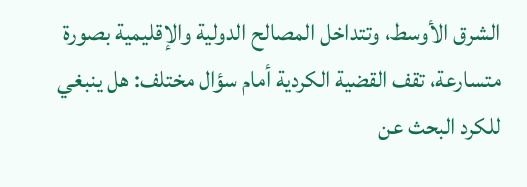الشرق الأوسط، وتتداخل المصالح الدولية والإقليمية بصورة متسارعة، تقف القضية الكردية أمام سؤال مختلف: هل ينبغي للكرد البحث عن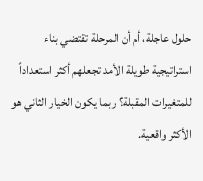حلول عاجلة، أم أن المرحلة تقتضي بناء استراتيجية طويلة الأمد تجعلهم أكثر استعداداً للمتغيرات المقبلة؟ ربما يكون الخيار الثاني هو الأكثر واقعية.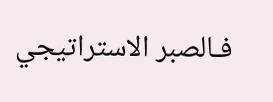فـالصبر الاستراتيجي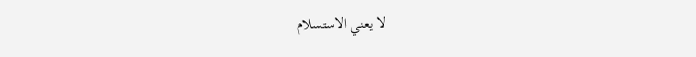لا يعني الاستسلام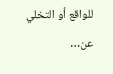للواقع أو التخلي عن…